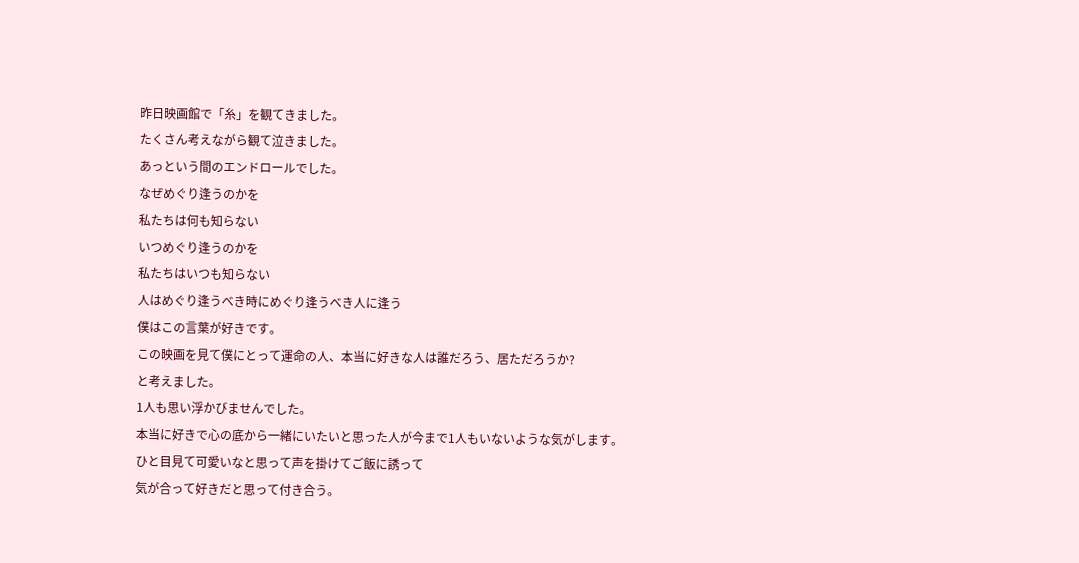昨日映画館で「糸」を観てきました。
たくさん考えながら観て泣きました。
あっという間のエンドロールでした。
なぜめぐり逢うのかを
私たちは何も知らない
いつめぐり逢うのかを
私たちはいつも知らない
人はめぐり逢うべき時にめぐり逢うべき人に逢う
僕はこの言葉が好きです。
この映画を見て僕にとって運命の人、本当に好きな人は誰だろう、居ただろうか?
と考えました。
1人も思い浮かびませんでした。
本当に好きで心の底から一緒にいたいと思った人が今まで1人もいないような気がします。
ひと目見て可愛いなと思って声を掛けてご飯に誘って
気が合って好きだと思って付き合う。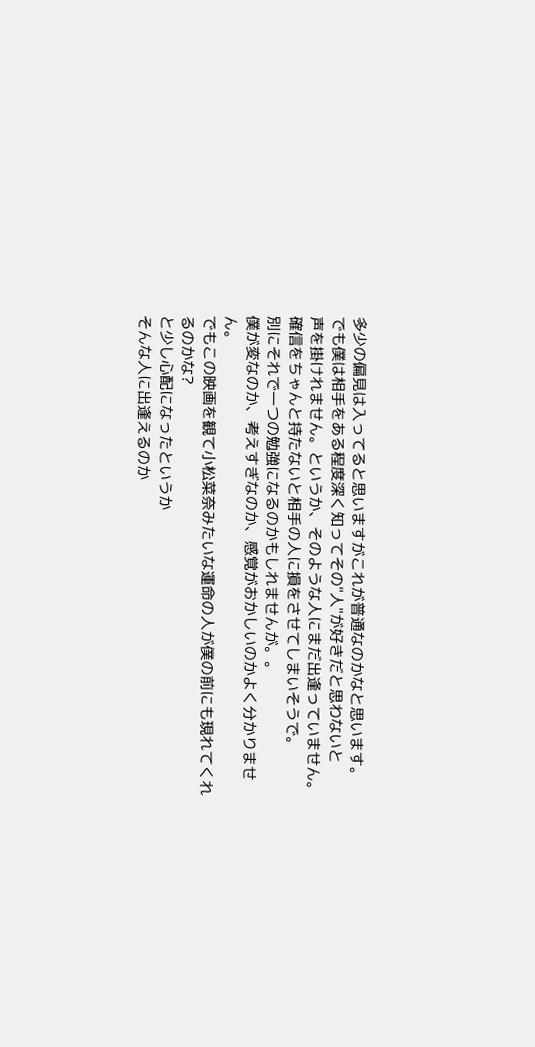多少の偏見は入ってると思いますがこれが普通なのかなと思います。
でも僕は相手をある程度深く知ってその"人"が好きだと思わないと
声を掛けれません。というか、そのような人にまだ出逢っていません。
確信をちゃんと持たないと相手の人に損をさせてしまいそうで。
別にそれで一つの勉強になるのかもしれませんが。。
僕が変なのか、考えすぎなのか、感覚がおかしいのかよく分かりません。
でもこの映画を観て小松菜奈みたいな運命の人が僕の前にも現れてくれるのかな?
と少し心配になったというか
そんな人に出逢えるのか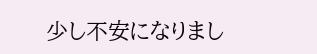少し不安になりまし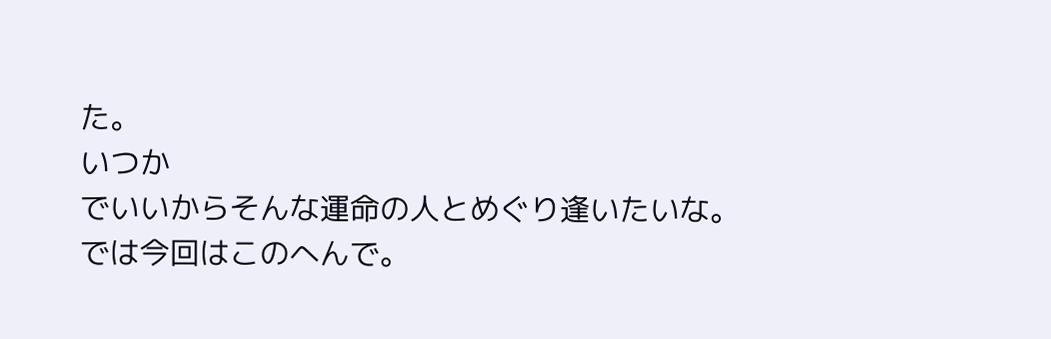た。
いつか
でいいからそんな運命の人とめぐり逢いたいな。
では今回はこのへんで。